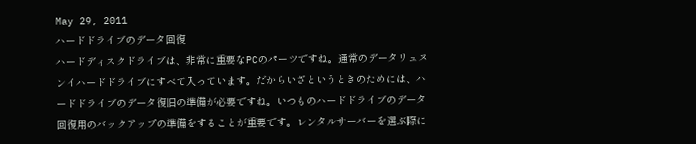May 29, 2011
ハードドライブのデータ回復
ハードディスクドライブは、非常に重要なPCのパーツですね。通常のデータリュヌンイハードドライブにすべて入っています。だからいざというときのためには、ハードドライブのデータ復旧の準備が必要ですね。いつものハードドライブのデータ回復用のバックアップの準備をすることが重要です。レンタルサーバーを選ぶ際に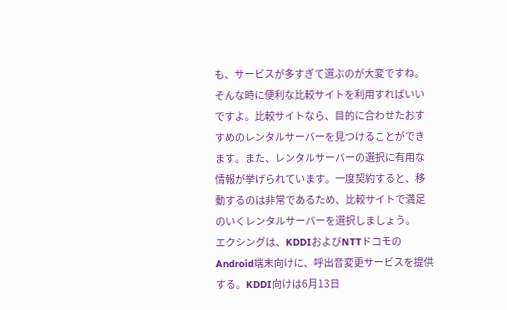も、サービスが多すぎて選ぶのが大変ですね。そんな時に便利な比較サイトを利用すればいいですよ。比較サイトなら、目的に合わせたおすすめのレンタルサーバーを見つけることができます。また、レンタルサーバーの選択に有用な情報が挙げられています。一度契約すると、移動するのは非常であるため、比較サイトで満足のいくレンタルサーバーを選択しましょう。
エクシングは、KDDIおよびNTTドコモのAndroid端末向けに、呼出音変更サービスを提供する。KDDI向けは6月13日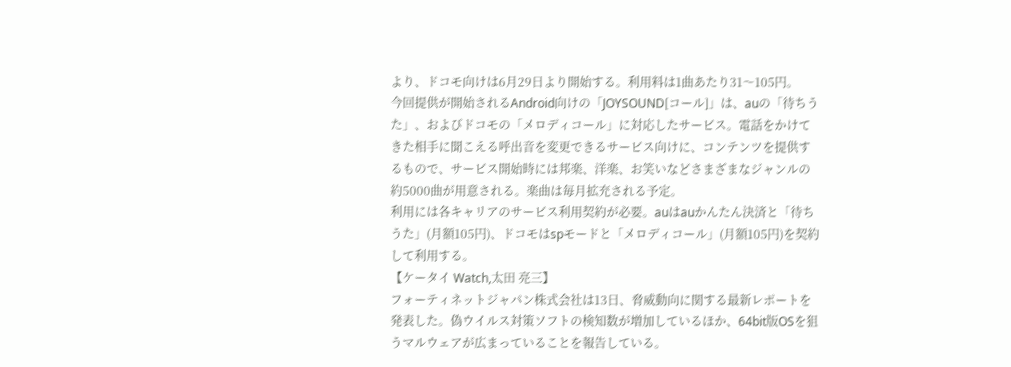より、ドコモ向けは6月29日より開始する。利用料は1曲あたり31〜105円。
今回提供が開始されるAndroid向けの「JOYSOUND[コール]」は、auの「待ちうた」、およびドコモの「メロディコール」に対応したサービス。電話をかけてきた相手に聞こえる呼出音を変更できるサービス向けに、コンテンツを提供するもので、サービス開始時には邦楽、洋楽、お笑いなどさまざまなジャンルの約5000曲が用意される。楽曲は毎月拡充される予定。
利用には各キャリアのサービス利用契約が必要。auはauかんたん決済と「待ちうた」(月額105円)、ドコモはspモードと「メロディコール」(月額105円)を契約して利用する。
【ケータイ Watch,太田 亮三】
フォーティネットジャパン株式会社は13日、脅威動向に関する最新レポートを発表した。偽ウイルス対策ソフトの検知数が増加しているほか、64bit版OSを狙うマルウェアが広まっていることを報告している。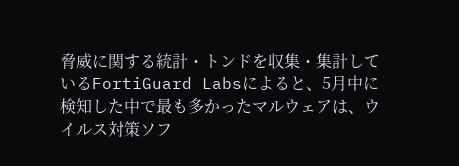脅威に関する統計・トンドを収集・集計しているFortiGuard Labsによると、5月中に検知した中で最も多かったマルウェアは、ウイルス対策ソフ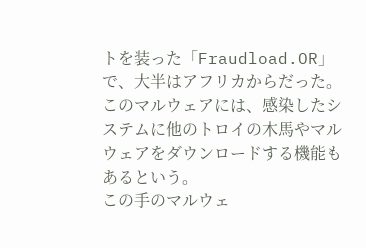トを装った「Fraudload.OR」で、大半はアフリカからだった。このマルウェアには、感染したシステムに他のトロイの木馬やマルウェアをダウンロードする機能もあるという。
この手のマルウェ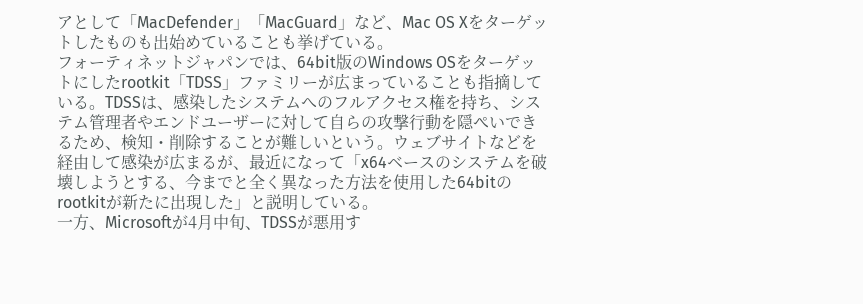アとして「MacDefender」「MacGuard」など、Mac OS Xをターゲットしたものも出始めていることも挙げている。
フォーティネットジャパンでは、64bit版のWindows OSをターゲットにしたrootkit「TDSS」ファミリーが広まっていることも指摘している。TDSSは、感染したシステムへのフルアクセス権を持ち、システム管理者やエンドユーザーに対して自らの攻撃行動を隠ぺいできるため、検知・削除することが難しいという。ウェブサイトなどを経由して感染が広まるが、最近になって「x64ベースのシステムを破壊しようとする、今までと全く異なった方法を使用した64bitのrootkitが新たに出現した」と説明している。
一方、Microsoftが4月中旬、TDSSが悪用す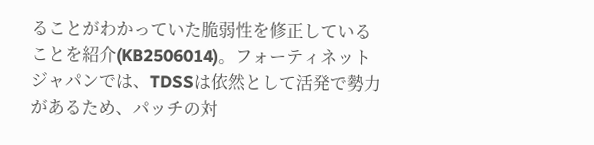ることがわかっていた脆弱性を修正していることを紹介(KB2506014)。フォーティネットジャパンでは、TDSSは依然として活発で勢力があるため、パッチの対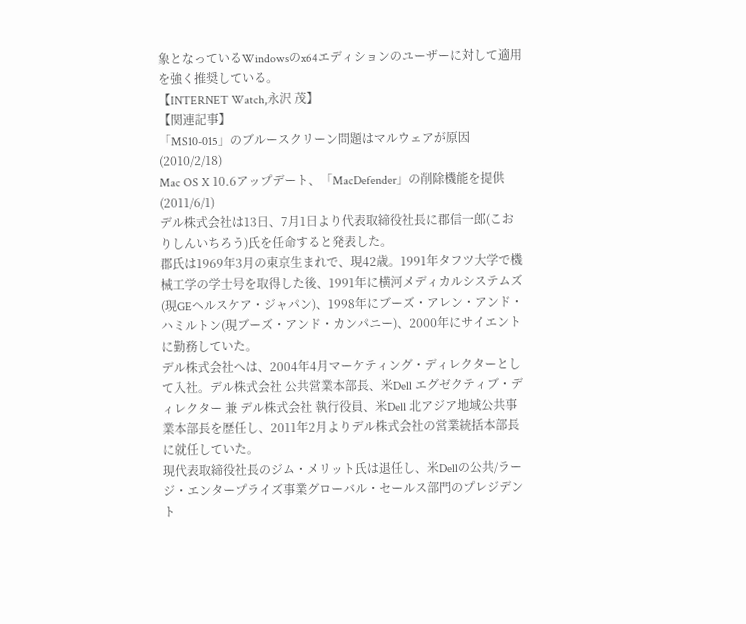象となっているWindowsのx64エディションのユーザーに対して適用を強く推奨している。
【INTERNET Watch,永沢 茂】
【関連記事】
「MS10-015」のブルースクリーン問題はマルウェアが原因 (2010/2/18)
Mac OS X 10.6アップデート、「MacDefender」の削除機能を提供 (2011/6/1)
デル株式会社は13日、7月1日より代表取締役社長に郡信一郎(こおりしんいちろう)氏を任命すると発表した。
郡氏は1969年3月の東京生まれで、現42歳。1991年タフツ大学で機械工学の学士号を取得した後、1991年に横河メディカルシステムズ(現GEヘルスケア・ジャパン)、1998年にブーズ・アレン・アンド・ハミルトン(現ブーズ・アンド・カンパニー)、2000年にサイエントに勤務していた。
デル株式会社へは、2004年4月マーケティング・ディレクターとして入社。デル株式会社 公共営業本部長、米Dell エグゼクティブ・ディレクター 兼 デル株式会社 執行役員、米Dell 北アジア地域公共事業本部長を歴任し、2011年2月よりデル株式会社の営業統括本部長に就任していた。
現代表取締役社長のジム・メリット氏は退任し、米Dellの公共/ラージ・エンタープライズ事業グローバル・セールス部門のプレジデント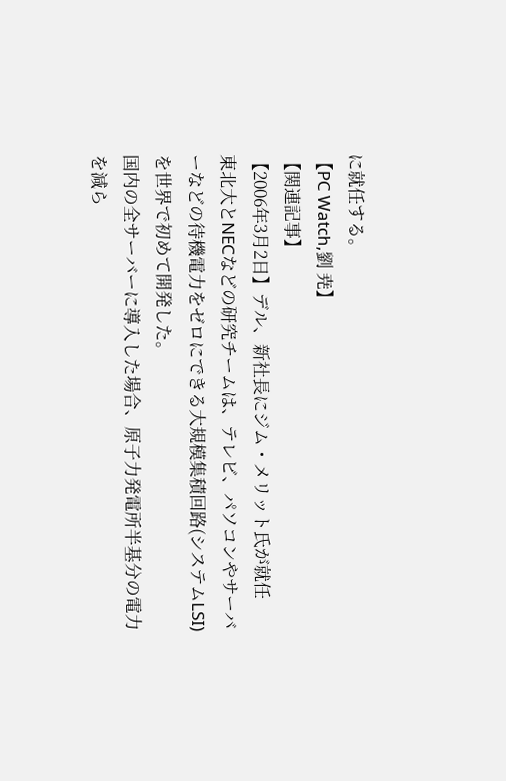に就任する。
【PC Watch,劉 尭】
【関連記事】
【2006年3月2日】デル、新社長にジム・メリット氏が就任
東北大とNECなどの研究チームは、テレビ、パソコンやサーバーなどの待機電力をゼロにできる大規模集積回路(システムLSI)を世界で初めて開発した。
国内の全サーバーに導入した場合、原子力発電所半基分の電力を減ら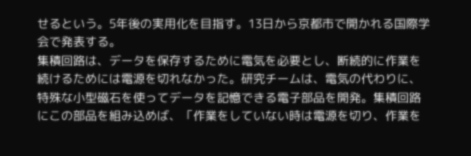せるという。5年後の実用化を目指す。13日から京都市で開かれる国際学会で発表する。
集積回路は、データを保存するために電気を必要とし、断続的に作業を続けるためには電源を切れなかった。研究チームは、電気の代わりに、特殊な小型磁石を使ってデータを記憶できる電子部品を開発。集積回路にこの部品を組み込めば、「作業をしていない時は電源を切り、作業を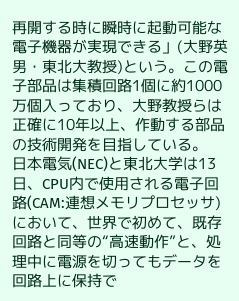再開する時に瞬時に起動可能な電子機器が実現できる」(大野英男・東北大教授)という。この電子部品は集積回路1個に約1000万個入っており、大野教授らは正確に10年以上、作動する部品の技術開発を目指している。
日本電気(NEC)と東北大学は13日、CPU内で使用される電子回路(CAM:連想メモリプロセッサ)において、世界で初めて、既存回路と同等の“高速動作”と、処理中に電源を切ってもデータを回路上に保持で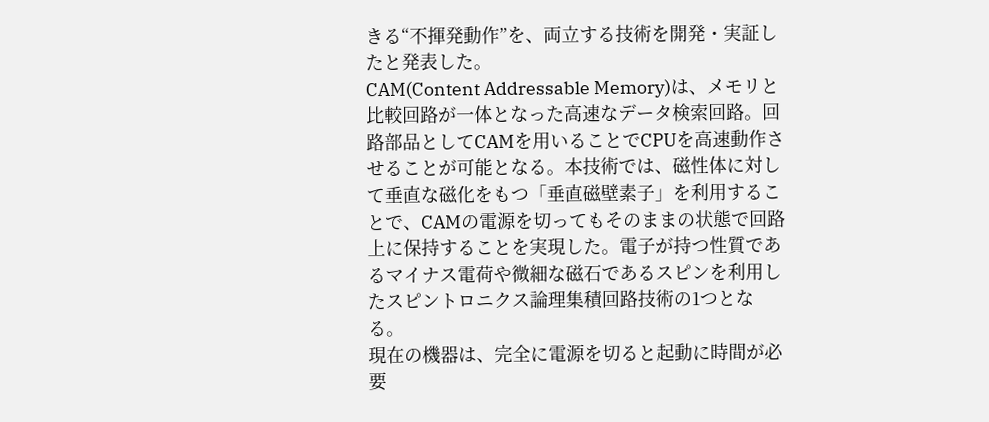きる“不揮発動作”を、両立する技術を開発・実証したと発表した。
CAM(Content Addressable Memory)は、メモリと比較回路が一体となった高速なデータ検索回路。回路部品としてCAMを用いることでCPUを高速動作させることが可能となる。本技術では、磁性体に対して垂直な磁化をもつ「垂直磁壁素子」を利用することで、CAMの電源を切ってもそのままの状態で回路上に保持することを実現した。電子が持つ性質であるマイナス電荷や微細な磁石であるスピンを利用したスピントロニクス論理集積回路技術の1つとなる。
現在の機器は、完全に電源を切ると起動に時間が必要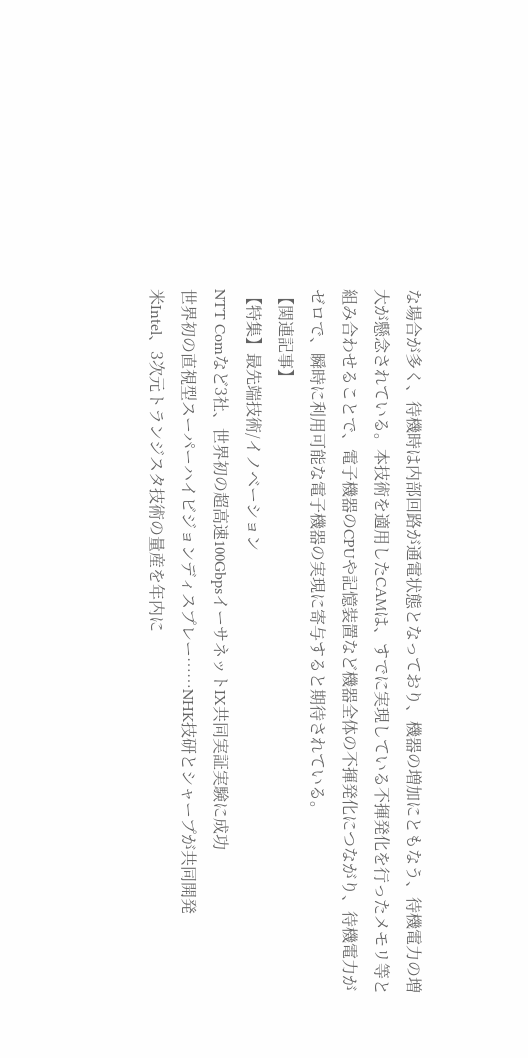な場合が多く、待機時は内部回路が通電状態となっており、機器の増加にともなう、待機電力の増大が懸念されている。本技術を適用したCAMは、すでに実現している不揮発化を行ったメモリ等と組み合わせることで、電子機器のCPUや記憶装置など機器全体の不揮発化につながり、待機電力がゼロで、瞬時に利用可能な電子機器の実現に寄与すると期待されている。
【関連記事】
【特集】最先端技術/イノベーション
NTT Comなど3社、世界初の超高速100GbpsイーサネットIX共同実証実験に成功
世界初の直視型スーパーハイビジョンディスプレー……NHK技研とシャープが共同開発
米Intel、3次元トランジスタ技術の量産を年内に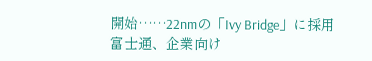開始……22nmの「Ivy Bridge」に採用
富士通、企業向け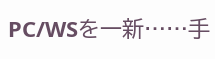PC/WSを一新……手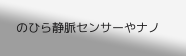のひら静脈センサーやナノ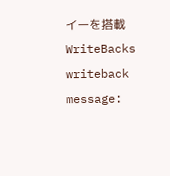イーを搭載
WriteBacks
writeback message: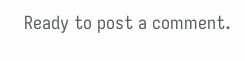Ready to post a comment.